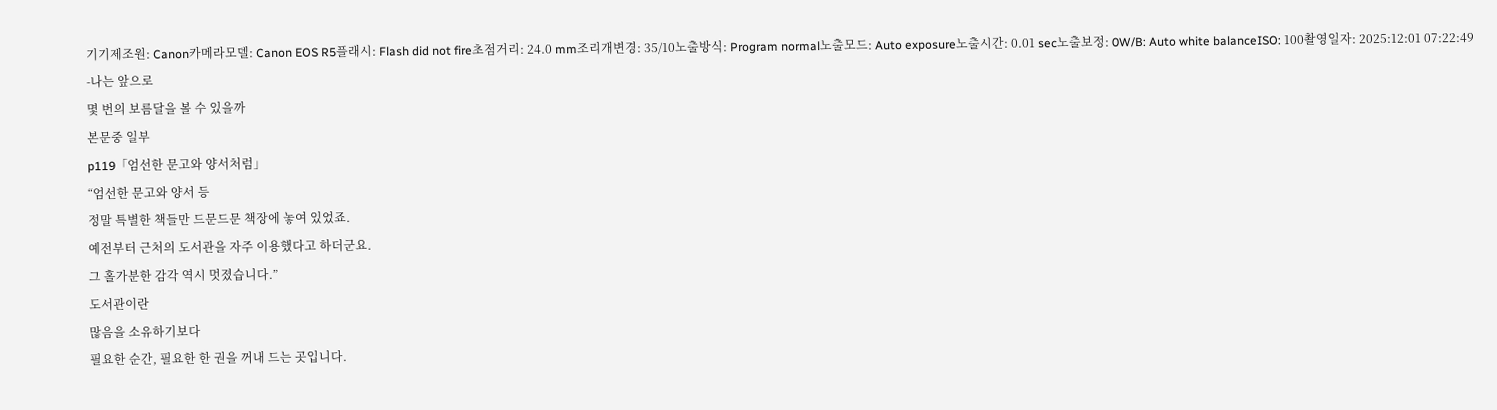기기제조원: Canon카메라모델: Canon EOS R5플래시: Flash did not fire초점거리: 24.0 mm조리개변경: 35/10노출방식: Program normal노출모드: Auto exposure노출시간: 0.01 sec노출보정: 0W/B: Auto white balanceISO: 100촬영일자: 2025:12:01 07:22:49
-나는 앞으로
몇 번의 보름달을 볼 수 있을까
본문중 일부
p119「엄선한 문고와 양서처럼」
“엄선한 문고와 양서 등
정말 특별한 책들만 드문드문 책장에 놓여 있었죠.
예전부터 근처의 도서관을 자주 이용했다고 하더군요.
그 홀가분한 감각 역시 멋졌습니다.”
도서관이란
많음을 소유하기보다
필요한 순간, 필요한 한 권을 꺼내 드는 곳입니다.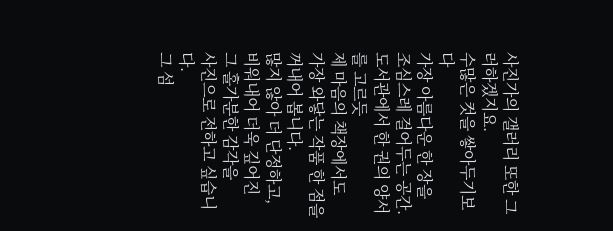사진가의 갤러리 또한 그러하겠지요.
수많은 컷을 쌓아두기보다
가장 아름다운 한 장을
조심스레 걸어두는 공간.
도서관에서 한 권의 양서를 고르듯
제 마음의 책장에서도
가장 와닿는 작품 한 점을 꺼내어 봅니다.
많지 않아 더 단정하고,
비워내어 더욱 깊어진
그 홀가분한 감각을
사진으로 전하고 싶습니다.
그 섬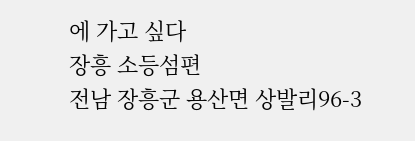에 가고 싶다
장흥 소등섬편
전남 장흥군 용산면 상발리96-3